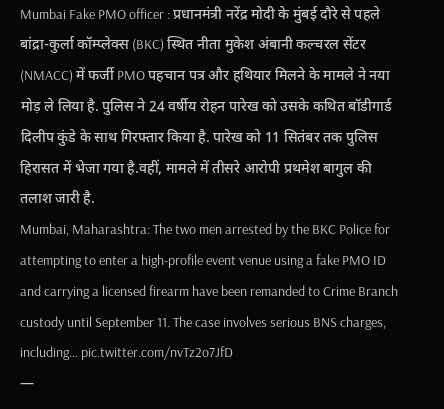Mumbai Fake PMO officer : प्रधानमंत्री नरेंद्र मोदी के मुंबई दौरे से पहले बांद्रा-कुर्ला कॉम्प्लेक्स (BKC) स्थित नीता मुकेश अंबानी कल्चरल सेंटर (NMACC) में फर्जी PMO पहचान पत्र और हथियार मिलने के मामले ने नया मोड़ ले लिया है. पुलिस ने 24 वर्षीय रोहन पारेख को उसके कथित बॉडीगार्ड दिलीप कुंडे के साथ गिरफ्तार किया है. पारेख को 11 सितंबर तक पुलिस हिरासत में भेजा गया है.वहीं, मामले में तीसरे आरोपी प्रथमेश बागुल की तलाश जारी है.
Mumbai, Maharashtra: The two men arrested by the BKC Police for attempting to enter a high-profile event venue using a fake PMO ID and carrying a licensed firearm have been remanded to Crime Branch custody until September 11. The case involves serious BNS charges, including… pic.twitter.com/nvTz2o7JfD
—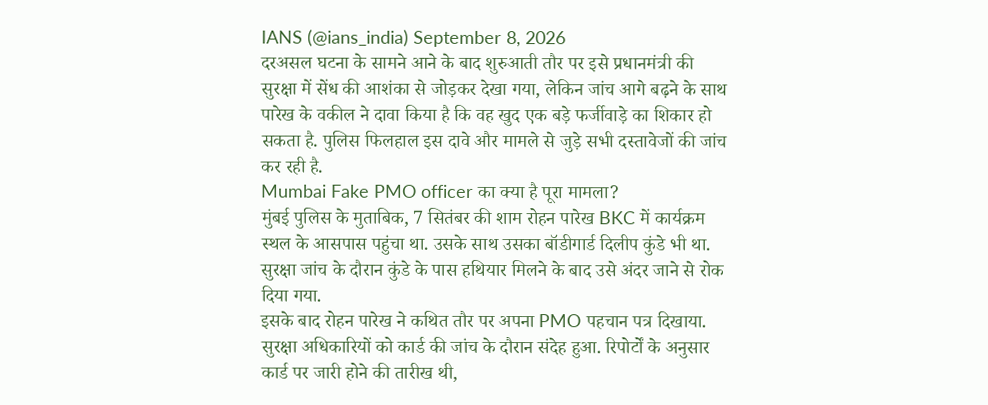IANS (@ians_india) September 8, 2026
दरअसल घटना के सामने आने के बाद शुरुआती तौर पर इसे प्रधानमंत्री की सुरक्षा में सेंध की आशंका से जोड़कर देखा गया, लेकिन जांच आगे बढ़ने के साथ पारेख के वकील ने दावा किया है कि वह खुद एक बड़े फर्जीवाड़े का शिकार हो सकता है. पुलिस फिलहाल इस दावे और मामले से जुड़े सभी दस्तावेजों की जांच कर रही है.
Mumbai Fake PMO officer का क्या है पूरा मामला?
मुंबई पुलिस के मुताबिक, 7 सितंबर की शाम रोहन पारेख BKC में कार्यक्रम स्थल के आसपास पहुंचा था. उसके साथ उसका बॉडीगार्ड दिलीप कुंडे भी था. सुरक्षा जांच के दौरान कुंडे के पास हथियार मिलने के बाद उसे अंदर जाने से रोक दिया गया.
इसके बाद रोहन पारेख ने कथित तौर पर अपना PMO पहचान पत्र दिखाया. सुरक्षा अधिकारियों को कार्ड की जांच के दौरान संदेह हुआ. रिपोर्टों के अनुसार कार्ड पर जारी होने की तारीख थी,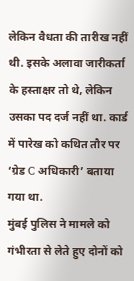लेकिन वैधता की तारीख नहीं थी. इसके अलावा जारीकर्ता के हस्ताक्षर तो थे, लेकिन उसका पद दर्ज नहीं था. कार्ड में पारेख को कथित तौर पर ‘ग्रेड C अधिकारी’ बताया गया था.
मुंबई पुलिस ने मामले को गंभीरता से लेते हुए दोनों को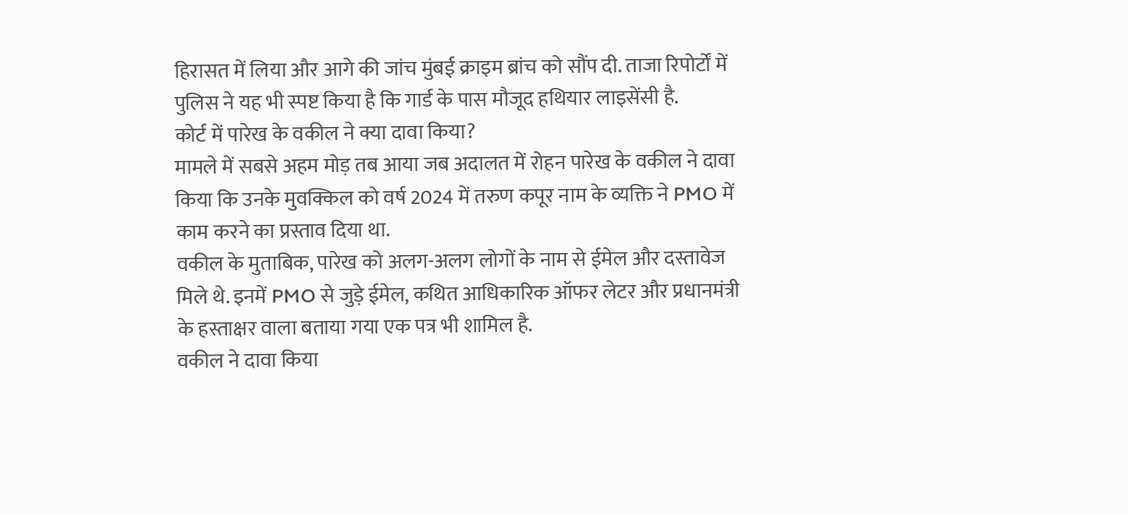हिरासत में लिया और आगे की जांच मुंबई क्राइम ब्रांच को सौंप दी. ताजा रिपोर्टों में पुलिस ने यह भी स्पष्ट किया है कि गार्ड के पास मौजूद हथियार लाइसेंसी है.
कोर्ट में पारेख के वकील ने क्या दावा किया?
मामले में सबसे अहम मोड़ तब आया जब अदालत में रोहन पारेख के वकील ने दावा किया कि उनके मुवक्किल को वर्ष 2024 में तरुण कपूर नाम के व्यक्ति ने PMO में काम करने का प्रस्ताव दिया था.
वकील के मुताबिक, पारेख को अलग-अलग लोगों के नाम से ईमेल और दस्तावेज मिले थे. इनमें PMO से जुड़े ईमेल, कथित आधिकारिक ऑफर लेटर और प्रधानमंत्री के हस्ताक्षर वाला बताया गया एक पत्र भी शामिल है.
वकील ने दावा किया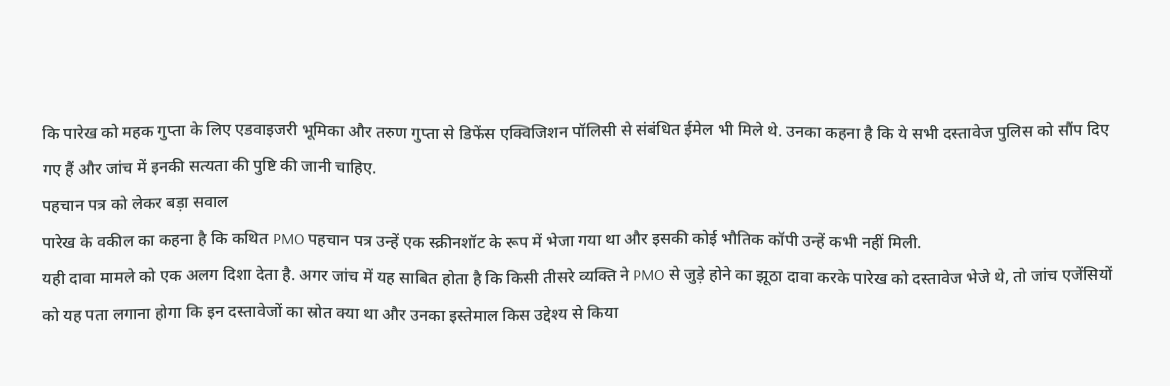कि पारेख को महक गुप्ता के लिए एडवाइजरी भूमिका और तरुण गुप्ता से डिफेंस एक्विजिशन पॉलिसी से संबंधित ईमेल भी मिले थे. उनका कहना है कि ये सभी दस्तावेज पुलिस को सौंप दिए गए हैं और जांच में इनकी सत्यता की पुष्टि की जानी चाहिए.
पहचान पत्र को लेकर बड़ा सवाल
पारेख के वकील का कहना है कि कथित PMO पहचान पत्र उन्हें एक स्क्रीनशॉट के रूप में भेजा गया था और इसकी कोई भौतिक कॉपी उन्हें कभी नहीं मिली.
यही दावा मामले को एक अलग दिशा देता है. अगर जांच में यह साबित होता है कि किसी तीसरे व्यक्ति ने PMO से जुड़े होने का झूठा दावा करके पारेख को दस्तावेज भेजे थे, तो जांच एजेंसियों को यह पता लगाना होगा कि इन दस्तावेजों का स्रोत क्या था और उनका इस्तेमाल किस उद्देश्य से किया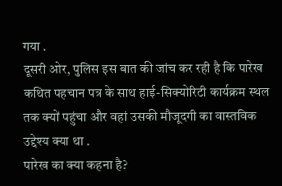गया .
दूसरी ओर, पुलिस इस बात की जांच कर रही है कि पारेख कथित पहचान पत्र के साथ हाई-सिक्योरिटी कार्यक्रम स्थल तक क्यों पहुंचा और वहां उसकी मौजूदगी का वास्तविक उद्देश्य क्या था .
पारेख का क्या कहना है?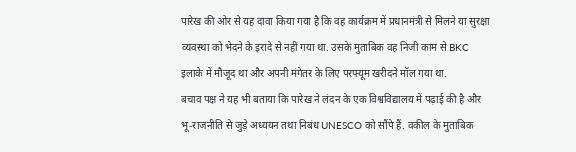पारेख की ओर से यह दावा किया गया है कि वह कार्यक्रम में प्रधानमंत्री से मिलने या सुरक्षा व्यवस्था को भेदने के इरादे से नहीं गया था. उसके मुताबिक वह निजी काम से BKC इलाके में मौजूद था और अपनी मंगेतर के लिए परफ्यूम खरीदने मॉल गया था.
बचाव पक्ष ने यह भी बताया कि पारेख ने लंदन के एक विश्वविद्यालय में पढ़ाई की है और भू-राजनीति से जुड़े अध्ययन तथा निबंध UNESCO को सौंपे हैं. वकील के मुताबिक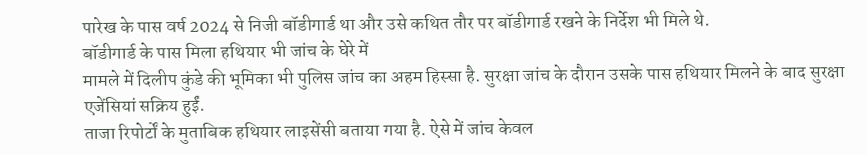पारेख के पास वर्ष 2024 से निजी बॉडीगार्ड था और उसे कथित तौर पर बॉडीगार्ड रखने के निर्देश भी मिले थे.
बॉडीगार्ड के पास मिला हथियार भी जांच के घेरे में
मामले में दिलीप कुंडे की भूमिका भी पुलिस जांच का अहम हिस्सा है. सुरक्षा जांच के दौरान उसके पास हथियार मिलने के बाद सुरक्षा एजेंसियां सक्रिय हुईं.
ताजा रिपोर्टों के मुताबिक हथियार लाइसेंसी बताया गया है. ऐसे में जांच केवल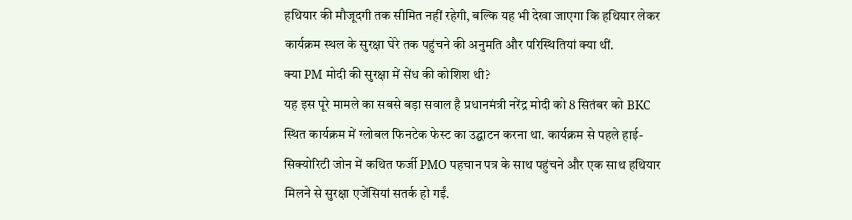हथियार की मौजूदगी तक सीमित नहीं रहेगी, बल्कि यह भी देखा जाएगा कि हथियार लेकर कार्यक्रम स्थल के सुरक्षा घेरे तक पहुंचने की अनुमति और परिस्थितियां क्या थीं.
क्या PM मोदी की सुरक्षा में सेंध की कोशिश थी?
यह इस पूरे मामले का सबसे बड़ा सवाल है प्रधानमंत्री नरेंद्र मोदी को 8 सितंबर को BKC स्थित कार्यक्रम में ग्लोबल फिनटेक फेस्ट का उद्घाटन करना था. कार्यक्रम से पहले हाई-सिक्योरिटी जोन में कथित फर्जी PMO पहचान पत्र के साथ पहुंचने और एक साथ हथियार मिलने से सुरक्षा एजेंसियां सतर्क हो गईं.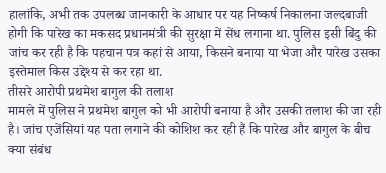हालांकि, अभी तक उपलब्ध जानकारी के आधार पर यह निष्कर्ष निकालना जल्दबाजी होगी कि पारेख का मकसद प्रधानमंत्री की सुरक्षा में सेंध लगाना था. पुलिस इसी बिंदु की जांच कर रही है कि पहचान पत्र कहां से आया, किसने बनाया या भेजा और पारेख उसका इस्तेमाल किस उद्देश्य से कर रहा था.
तीसरे आरोपी प्रथमेश बागुल की तलाश
मामले में पुलिस ने प्रथमेश बागुल को भी आरोपी बनाया है और उसकी तलाश की जा रही है। जांच एजेंसियां यह पता लगाने की कोशिश कर रही हैं कि पारेख और बागुल के बीच क्या संबंध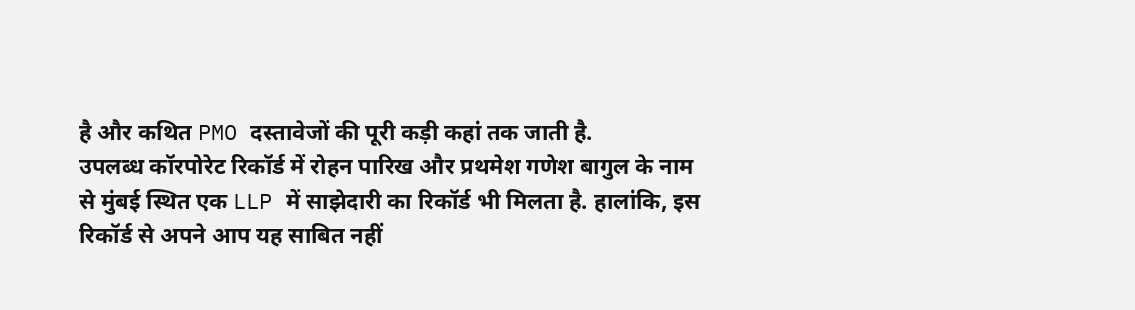है और कथित PMO दस्तावेजों की पूरी कड़ी कहां तक जाती है.
उपलब्ध कॉरपोरेट रिकॉर्ड में रोहन पारिख और प्रथमेश गणेश बागुल के नाम से मुंबई स्थित एक LLP में साझेदारी का रिकॉर्ड भी मिलता है. हालांकि, इस रिकॉर्ड से अपने आप यह साबित नहीं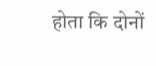होता कि दोनों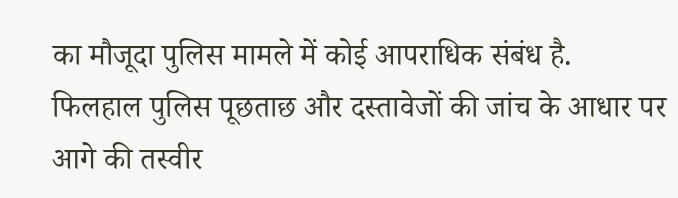का मौजूदा पुलिस मामले में कोई आपराधिक संबंध है.
फिलहाल पुलिस पूछताछ और दस्तावेजों की जांच के आधार पर आगे की तस्वीर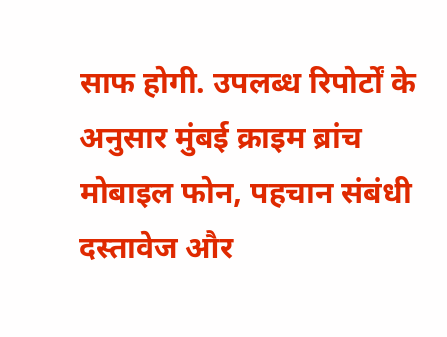साफ होगी. उपलब्ध रिपोर्टों के अनुसार मुंबई क्राइम ब्रांच मोबाइल फोन, पहचान संबंधी दस्तावेज और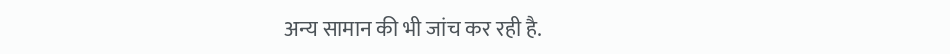अन्य सामान की भी जांच कर रही है.